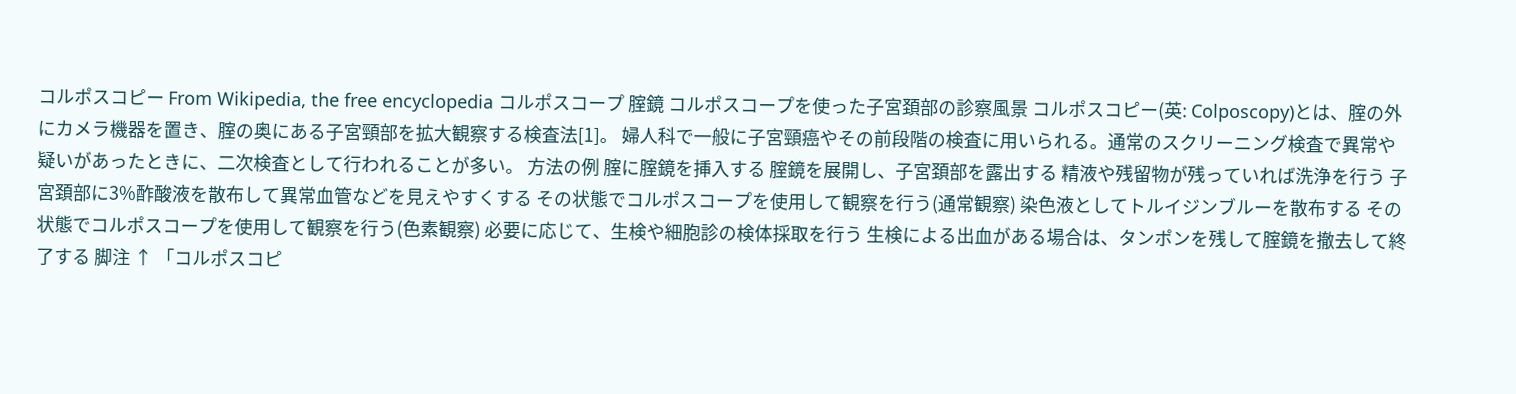コルポスコピー From Wikipedia, the free encyclopedia コルポスコープ 腟鏡 コルポスコープを使った子宮頚部の診察風景 コルポスコピー(英: Colposcopy)とは、腟の外にカメラ機器を置き、腟の奥にある子宮頸部を拡大観察する検査法[1]。 婦人科で一般に子宮頸癌やその前段階の検査に用いられる。通常のスクリーニング検査で異常や疑いがあったときに、二次検査として行われることが多い。 方法の例 腟に腟鏡を挿入する 腟鏡を展開し、子宮頚部を露出する 精液や残留物が残っていれば洗浄を行う 子宮頚部に3%酢酸液を散布して異常血管などを見えやすくする その状態でコルポスコープを使用して観察を行う(通常観察) 染色液としてトルイジンブルーを散布する その状態でコルポスコープを使用して観察を行う(色素観察) 必要に応じて、生検や細胞診の検体採取を行う 生検による出血がある場合は、タンポンを残して腟鏡を撤去して終了する 脚注 ↑ 「コルポスコピ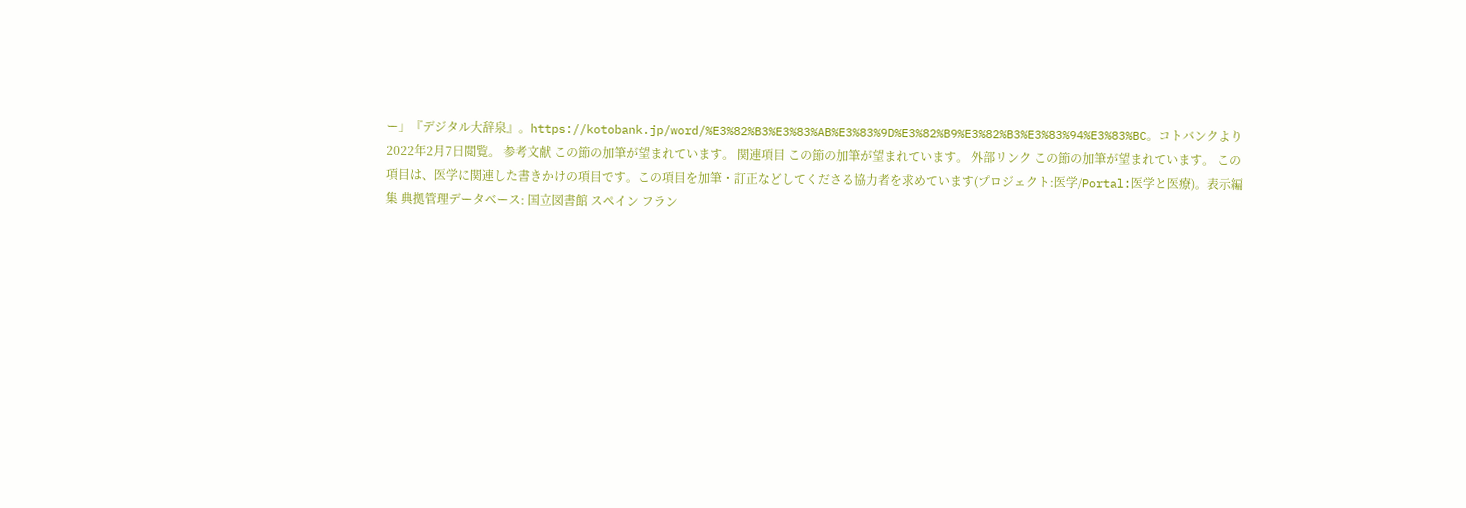ー」『デジタル大辞泉』。https://kotobank.jp/word/%E3%82%B3%E3%83%AB%E3%83%9D%E3%82%B9%E3%82%B3%E3%83%94%E3%83%BC。コトバンクより2022年2月7日閲覧。 参考文献 この節の加筆が望まれています。 関連項目 この節の加筆が望まれています。 外部リンク この節の加筆が望まれています。 この項目は、医学に関連した書きかけの項目です。この項目を加筆・訂正などしてくださる協力者を求めています(プロジェクト:医学/Portal:医学と医療)。表示編集 典拠管理データベース: 国立図書館 スペイン フラン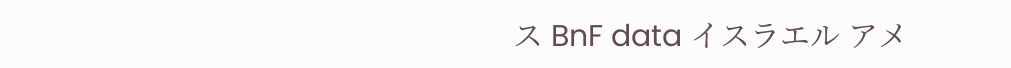ス BnF data イスラエル アメ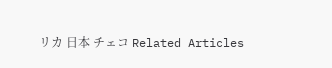リカ 日本 チェコ Related Articles